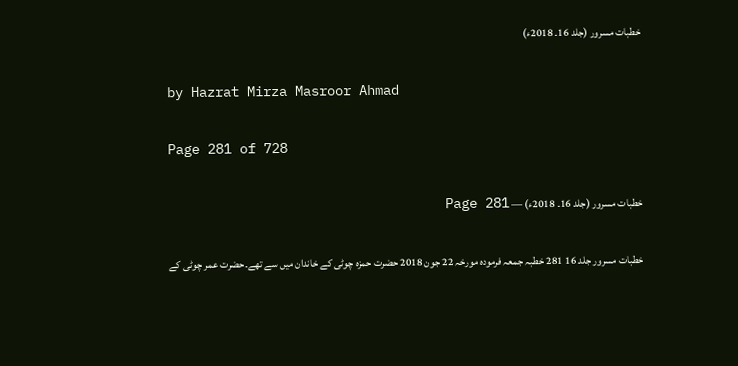خطبات مسرور (جلد 16۔ 2018ء)

by Hazrat Mirza Masroor Ahmad

Page 281 of 728

خطبات مسرور (جلد 16۔ 2018ء) — Page 281

خطبات مسرور جلد 16 281 خطبہ جمعہ فرمودہ مورخہ 22 جون 2018 حضرت حمزہ چوٹی کے خاندان میں سے تھے۔حضرت عمر چوٹی کے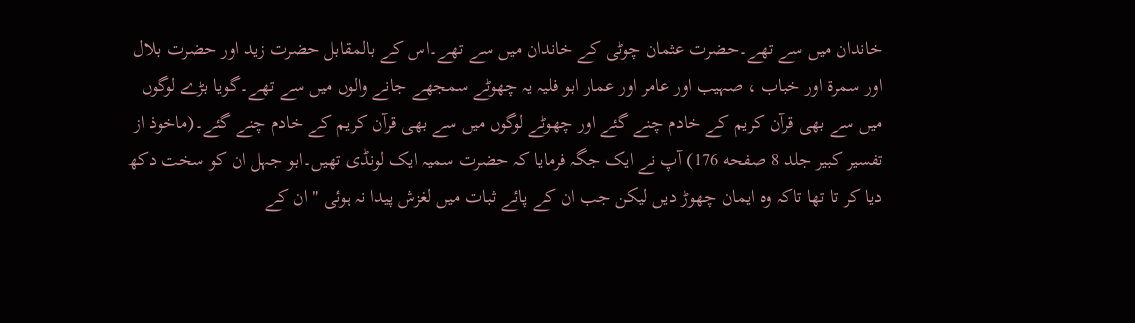خاندان میں سے تھے۔حضرت عثمان چوٹی کے خاندان میں سے تھے۔اس کے بالمقابل حضرت زید اور حضرت بلال اور سمرۃ اور خباب ، صہیب اور عامر اور عمار ابو فلیہ یہ چھوٹے سمجھے جانے والوں میں سے تھے۔گویا بڑے لوگوں میں سے بھی قرآن کریم کے خادم چنے گئے اور چھوٹے لوگوں میں سے بھی قرآن کریم کے خادم چنے گئے۔(ماخوذ از تفسیر کبیر جلد 8 صفحه 176) آپ نے ایک جگہ فرمایا کہ حضرت سمیہ ایک لونڈی تھیں۔ابو جہل ان کو سخت دکھ دیا کر تا تھا تاکہ وہ ایمان چھوڑ دیں لیکن جب ان کے پائے ثبات میں لغزش پیدا نہ ہوئی " ان کے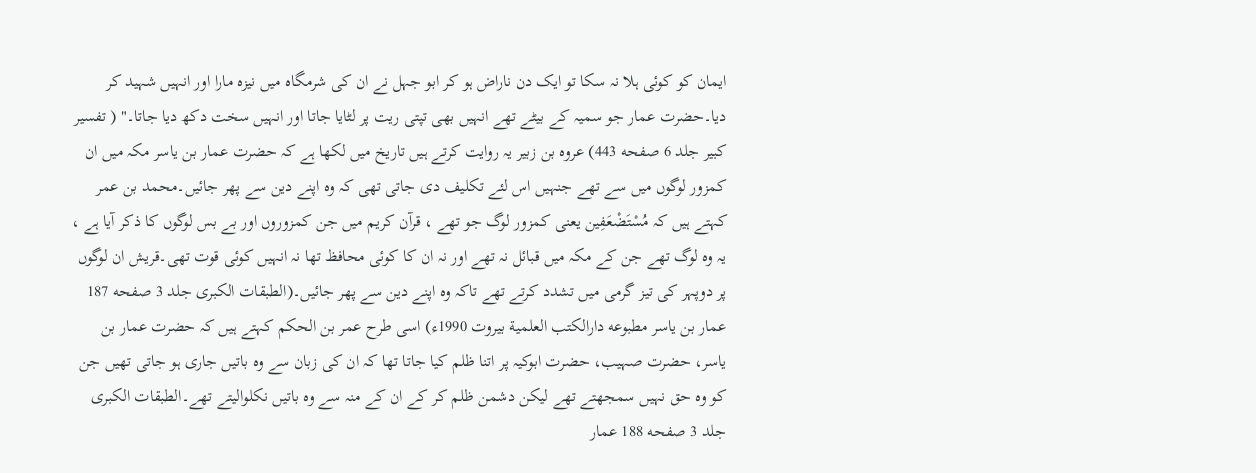ایمان کو کوئی ہلا نہ سکا تو ایک دن ناراض ہو کر ابو جہل نے ان کی شرمگاہ میں نیزہ مارا اور انہیں شہید کر دیا۔حضرت عمار جو سمیہ کے بیٹے تھے انہیں بھی تپتی ریت پر لٹایا جاتا اور انہیں سخت دکھ دیا جاتا۔" ( تفسیر کبیر جلد 6 صفحه 443) عروہ بن زبیر یہ روایت کرتے ہیں تاریخ میں لکھا ہے کہ حضرت عمار بن یاسر مکہ میں ان کمزور لوگوں میں سے تھے جنہیں اس لئے تکلیف دی جاتی تھی کہ وہ اپنے دین سے پھر جائیں۔محمد بن عمر کہتے ہیں کہ مُسْتَضْعَفِین یعنی کمزور لوگ جو تھے ، قرآن کریم میں جن کمزوروں اور بے بس لوگوں کا ذکر آیا ہے ، یہ وہ لوگ تھے جن کے مکہ میں قبائل نہ تھے اور نہ ان کا کوئی محافظ تھا نہ انہیں کوئی قوت تھی۔قریش ان لوگوں پر دوپہر کی تیز گرمی میں تشدد کرتے تھے تاکہ وہ اپنے دین سے پھر جائیں۔(الطبقات الكبرى جلد 3 صفحه 187 عمار بن یاسر مطبوعه دارالکتب العلمية بيروت 1990ء) اسی طرح عمر بن الحکم کہتے ہیں کہ حضرت عمار بن یاسر، حضرت صہیب، حضرت ابوکیہ پر اتنا ظلم کیا جاتا تھا کہ ان کی زبان سے وہ باتیں جاری ہو جاتی تھیں جن کو وہ حق نہیں سمجھتے تھے لیکن دشمن ظلم کر کے ان کے منہ سے وہ باتیں نکلوالیتے تھے۔الطبقات الكبرى جلد 3 صفحه 188 عمار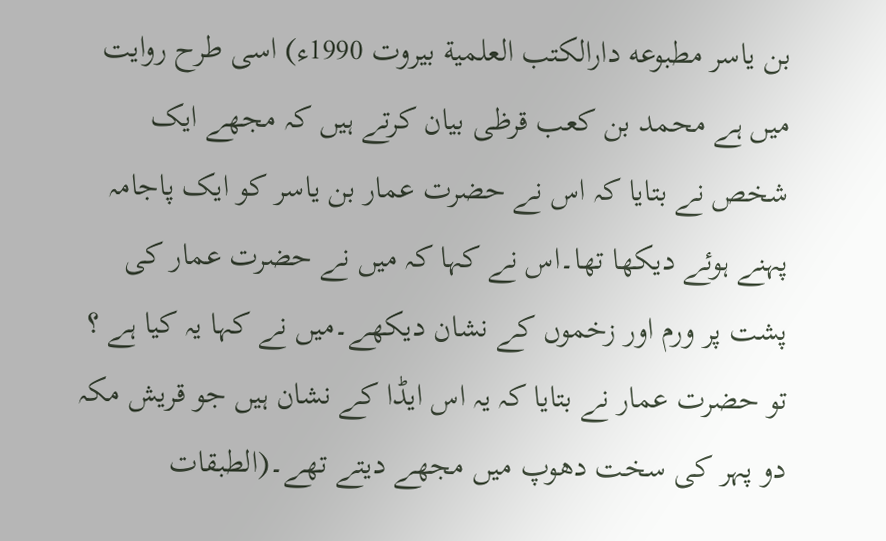بن یاسر مطبوعه دارالکتب العلمية بيروت 1990ء) اسی طرح روایت میں ہے محمد بن کعب قرظی بیان کرتے ہیں کہ مجھے ایک شخص نے بتایا کہ اس نے حضرت عمار بن یاسر کو ایک پاجامہ پہنے ہوئے دیکھا تھا۔اس نے کہا کہ میں نے حضرت عمار کی پشت پر ورم اور زخموں کے نشان دیکھے۔میں نے کہا یہ کیا ہے ؟ تو حضرت عمار نے بتایا کہ یہ اس ایڈا کے نشان ہیں جو قریش مکہ دو پہر کی سخت دھوپ میں مجھے دیتے تھے۔(الطبقات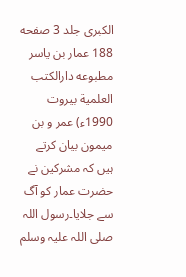الكبرى جلد 3 صفحه 188 عمار بن یاسر مطبوعه دارالکتب العلمية بيروت 1990ء) عمر و بن میمون بیان کرتے ہیں کہ مشرکین نے حضرت عمار کو آگ سے جلایا۔رسول اللہ صلی اللہ علیہ وسلم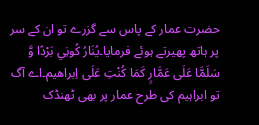حضرت عمار کے پاس سے گزرے تو ان کے سر پر ہاتھ پھیرتے ہوئے فرمایا۔يُنَارُ كُونِي بَرْدًا وَّ سَلَمَّا عَلَى عَمَّارٍ كَمَا كُنْتِ عَلَى اِبراھیم۔اے آگ تو ابراہیم کی طرح عمار پر بھی ٹھنڈک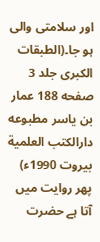اور سلامتی والی ہو جا۔(الطبقات الكبرى جلد 3 صفحه 188 عمار بن یاسر مطبوعه دارالکتب العلمية بيروت 1990ء) پھر روایت میں آتا ہے حضرت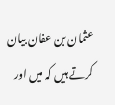عثمان بن عفان بیان کرتے ہیں کہ میں اور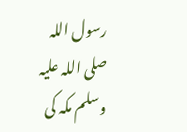رسول اللہ صلی اللہ علیہ وسلم مکہ کی